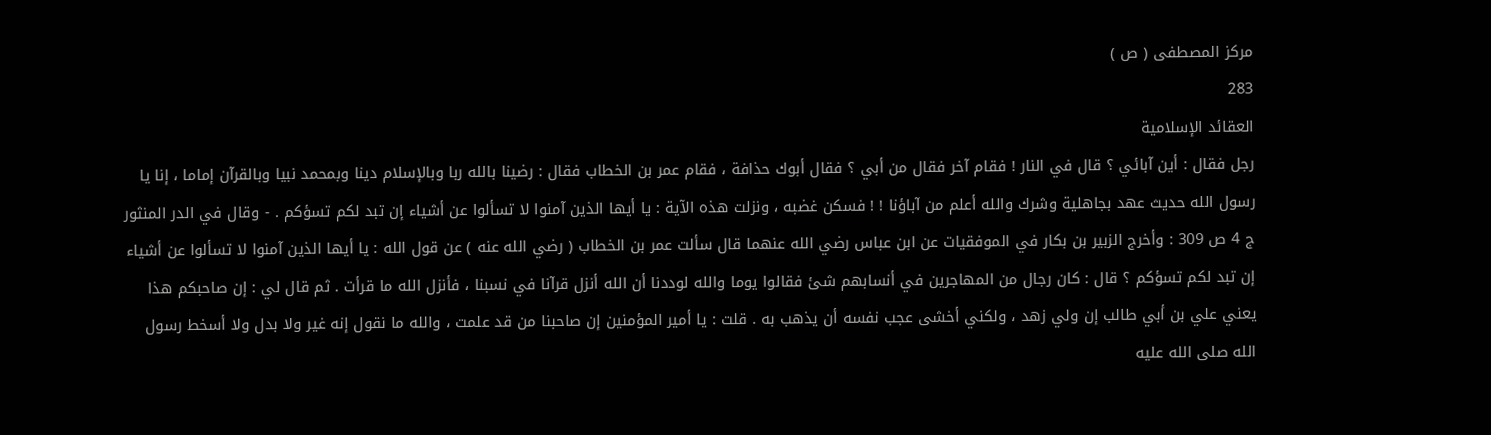مركز المصطفى ( ص )
283
العقائد الإسلامية
رجل فقال : أين آبائي ؟ قال في النار ! فقام آخر فقال من أبي ؟ فقال أبوك حذافة ، فقام عمر بن الخطاب فقال : رضينا بالله ربا وبالإسلام دينا وبمحمد نبيا وبالقرآن إماما ، إنا يا رسول الله حديث عهد بجاهلية وشرك والله أعلم من آباؤنا ! ! فسكن غضبه ، ونزلت هذه الآية : يا أيها الذين آمنوا لا تسألوا عن أشياء إن تبد لكم تسؤكم . - وقال في الدر المنثور ج 4 ص 309 : وأخرج الزبير بن بكار في الموفقيات عن ابن عباس رضي الله عنهما قال سألت عمر بن الخطاب ( رضي الله عنه ) عن قول الله : يا أيها الذين آمنوا لا تسألوا عن أشياء إن تبد لكم تسؤكم ؟ قال : كان رجال من المهاجرين في أنسابهم شئ فقالوا يوما والله لوددنا أن الله أنزل قرآنا في نسبنا ، فأنزل الله ما قرأت . ثم قال لي : إن صاحبكم هذا يعني علي بن أبي طالب إن ولي زهد ، ولكني أخشى عجب نفسه أن يذهب به . قلت : يا أمير المؤمنين إن صاحبنا من قد علمت ، والله ما نقول إنه غير ولا بدل ولا أسخط رسول الله صلى الله عليه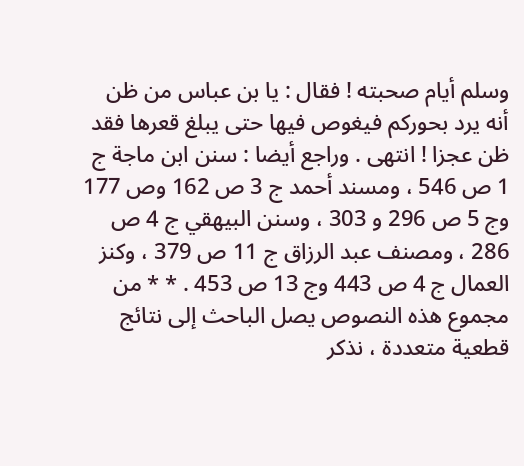وسلم أيام صحبته ! فقال : يا بن عباس من ظن أنه يرد بحوركم فيغوص فيها حتى يبلغ قعرها فقد ظن عجزا ! انتهى . وراجع أيضا : سنن ابن ماجة ج 1 ص 546 ، ومسند أحمد ج 3 ص 162 وص 177 وج 5 ص 296 و 303 ، وسنن البيهقي ج 4 ص 286 ، ومصنف عبد الرزاق ج 11 ص 379 ، وكنز العمال ج 4 ص 443 وج 13 ص 453 . * * من مجموع هذه النصوص يصل الباحث إلى نتائج قطعية متعددة ، نذكر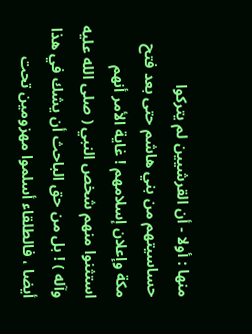منها : أولا - أن القرشيين لم يتركوا حساسيتهم من بني هاشم حتى بعد فتح مكة وإعلان إسلامهم ! غاية الأمر أنهم استثنوا منهم شخص النبي ( صلى الله عليه وآله ) ! بل من حق الباحث أن يشك في هذا أيضا ، فالطلقاء أسلموا مهزومين تحت